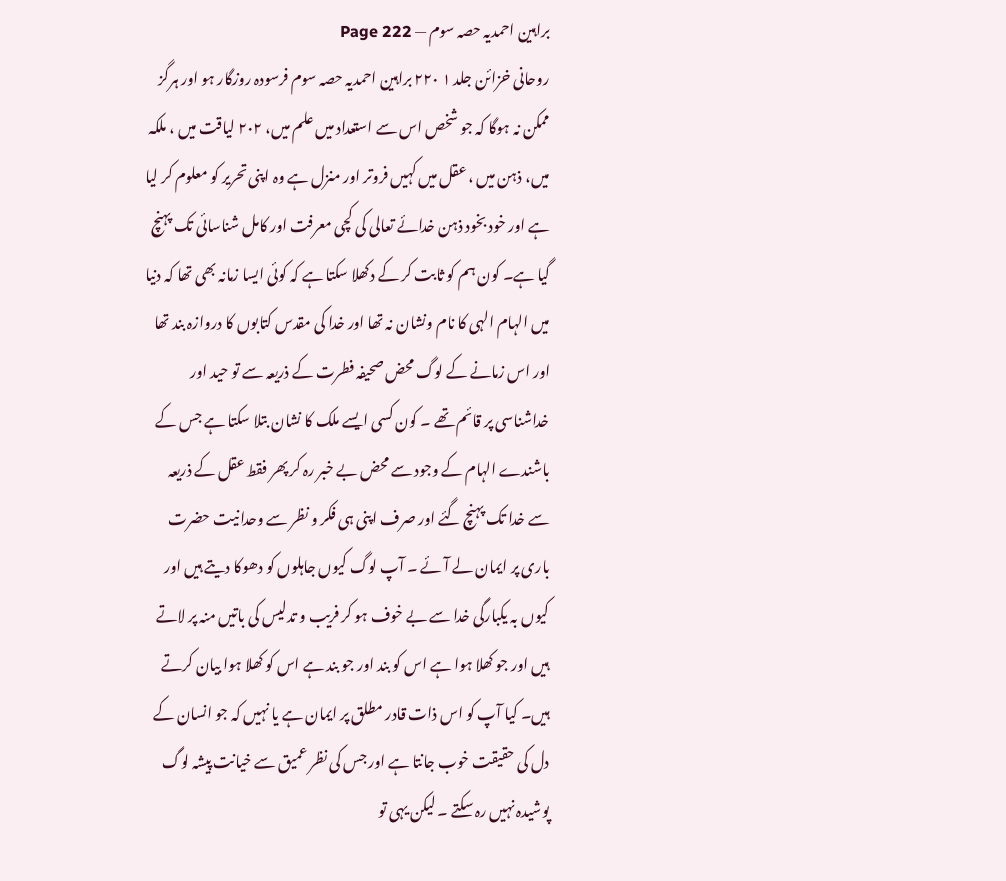براہین احمدیہ حصہ سوم — Page 222
روحانی خزائن جلد ۱ ۲۲۰ براہین احمدیہ حصہ سوم فرسودہ روزگار ہو اور ہرگز ممکن نہ ہوگا کہ جو شخص اس سے استعداد میں علم میں، ۲۰۲ لیاقت میں ، ملکہ میں، ذہن میں ، عقل میں کہیں فروتر اور منزل ہے وہ اپنی تحریر کو معلوم کر لیا ہے اور خود بخود ذہن خدائے تعالی کی کچی معرفت اور کامل شناسائی تک پہنچ گیا ہے۔ کون ہم کو ثابت کر کے دکھلا سکتا ہے کہ کوئی ایسا زمانہ بھی تھا کہ دنیا میں الہام الہی کا نام ونشان نہ تھا اور خدا کی مقدس کتابوں کا دروازہ بند تھا اور اس زمانے کے لوگ محض صحیفہ فطرت کے ذریعہ سے تو حید اور خداشناسی پر قائم تھے ۔ کون کسی ایسے ملک کا نشان بتلا سکتا ہے جس کے باشندے الہام کے وجود سے محض بے خبر رہ کر پھر فقط عقل کے ذریعہ سے خدا تک پہنچ گئے اور صرف اپنی ہی فکر و نظر سے وحدانیت حضرت باری پر ایمان لے آئے ۔ آپ لوگ کیوں جاہلوں کو دھوکا دیتے ہیں اور کیوں بہ یکبارگی خدا سے بے خوف ہو کر فریب و تدلیس کی باتیں منہ پر لاتے ہیں اور جو کھلا ہوا ہے اس کو بند اور جو بند ہے اس کو کھلا ہوا بیان کرتے ہیں۔ کیا آپ کو اس ذات قادر مطلق پر ایمان ہے یا نہیں کہ جو انسان کے دل کی حقیقت خوب جانتا ہے اور جس کی نظر عمیق سے خیانت پیشہ لوگ پوشیدہ نہیں رہ سکتے ۔ لیکن یہی تو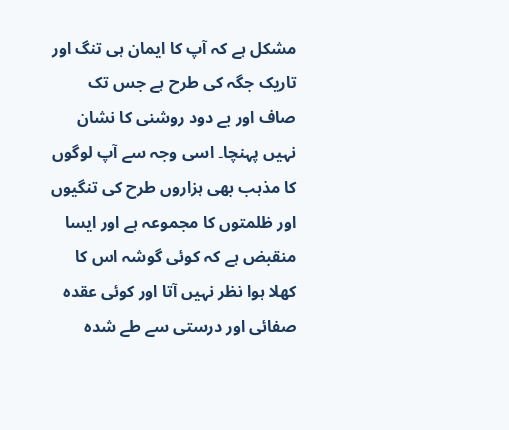مشکل ہے کہ آپ کا ایمان ہی تنگ اور تاریک جگہ کی طرح ہے جس تک صاف اور بے دود روشنی کا نشان نہیں پہنچا۔ اسی وجہ سے آپ لوگوں کا مذہب بھی ہزاروں طرح کی تنگیوں اور ظلمتوں کا مجموعہ ہے اور ایسا منقبض ہے کہ کوئی گوشہ اس کا کھلا ہوا نظر نہیں آتا اور کوئی عقدہ صفائی اور درستی سے طے شده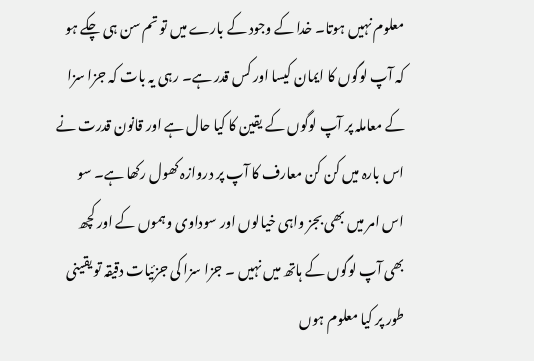معلوم نہیں ہوتا۔ خدا کے وجود کے بارے میں تو تم سن ہی چکے ہو کہ آپ لوگوں کا ایمان کیسا اور کس قدر ہے۔ رہی یہ بات کہ جزا سزا کے معاملہ پر آپ لوگوں کے یقین کا کیا حال ہے اور قانون قدرت نے اس بارہ میں کن کن معارف کا آپ پر دروازہ کھول رکھا ہے۔ سو اس امر میں بھی بجز واہی خیالوں اور سوداوی وہموں کے اور کچھ بھی آپ لوگوں کے ہاتھ میں نہیں ۔ جزا سزا کی جزئیات دقیقہ تو یقینی طور پر کیا معلوم ہوں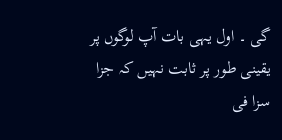گی ۔ اول یہی بات آپ لوگوں پر یقینی طور پر ثابت نہیں کہ جزا سزا فی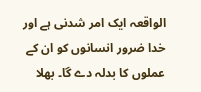الواقعہ ایک امر شدنی ہے اور خدا ضرور انسانوں کو ان کے عملوں کا بدلہ دے گا۔ بھلا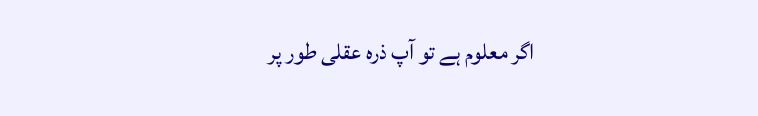اگر معلوم ہے تو آپ ذرہ عقلی طور پر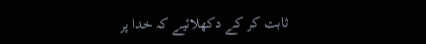ثابت کر کے دکھلائیے کہ خدا پر